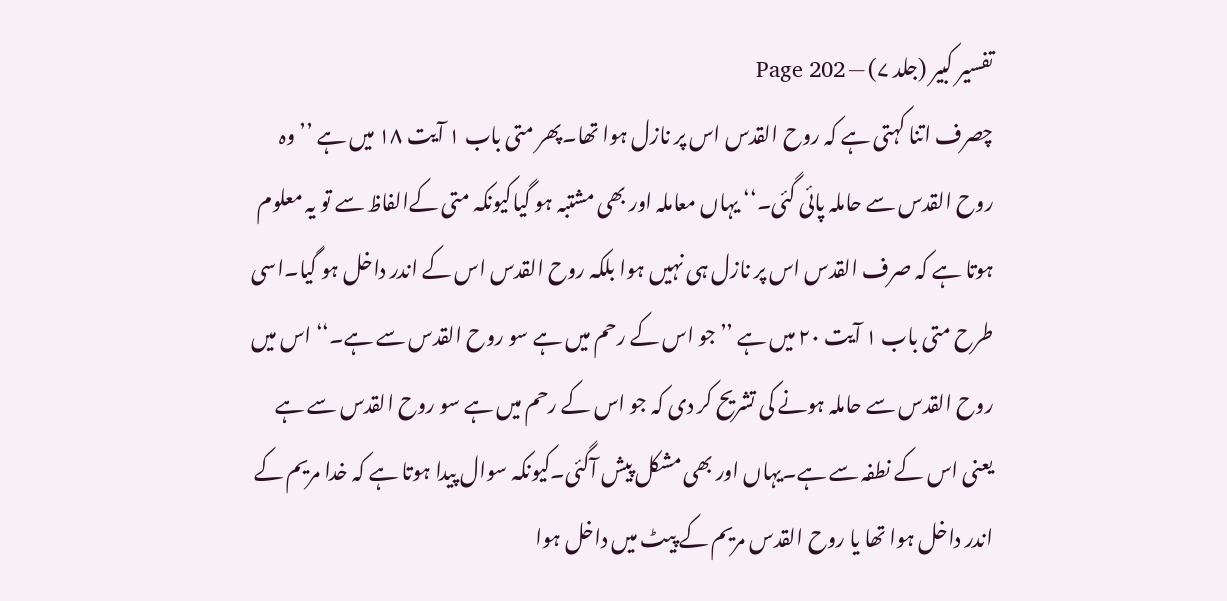تفسیر کبیر (جلد ۷) — Page 202
چصرف اتنا کہتی ہے کہ روح القدس اس پر نازل ہوا تھا۔پھر متی باب ۱ آیت ۱۸ میں ہے ’’وہ روح القدس سے حاملہ پائی گئی۔‘‘ یہاں معاملہ اور بھی مشتبہ ہو گیاکیونکہ متی کےالفاظ سے تو یہ معلوم ہوتا ہے کہ صرف القدس اس پر نازل ہی نہیں ہوا بلکہ روح القدس اس کے اندر داخل ہو گیا۔اسی طرح متی باب ۱ آیت ۲۰ میں ہے ’’جو اس کے رحم میں ہے سو روح القدس سے ہے۔‘‘ اس میں روح القدس سے حاملہ ہونے کی تشریح کر دی کہ جو اس کے رحم میں ہے سو روح القدس سے ہے یعنی اس کے نطفہ سے ہے۔یہاں اور بھی مشکل پیش آگئی۔کیونکہ سوال پیدا ہوتا ہے کہ خدا مریم کے اندر داخل ہوا تھا یا روح القدس مریم کے پیٹ میں داخل ہوا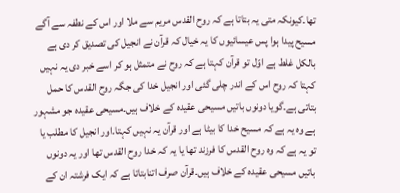تھا۔کیونکہ متی یہ بتاتا ہے کہ روح القدس مریم سے ملا اور اس کے نطفہ سے آگے مسیح پیدا ہوا پس عیسائیوں کا یہ خیال کہ قرآن نے انجیل کی تصدیق کر دی ہے بالکل غلط ہے اوّل تو قرآن کہتا ہے کہ روح نے متمثل ہو کر اسے خبر دی یہ نہیں کہتا کہ روح اس کے اندر چلی گئی اور انجیل خدا کی جگہ روح القدس کا حمل بتاتی ہے۔گویا دونوں باتیں مسیحی عقیدہ کے خلاف ہیں۔مسیحی عقیدہ جو مشہور ہے وہ یہ ہے کہ مسیح خدا کا بیٹا ہے اور قرآن یہ نہیں کہتا۔اور انجیل کا مطلب یا تو یہ ہے کہ وہ روح القدس کا فرزند تھا یا یہ کہ خدا روح القدس تھا اور یہ دونوں باتیں مسیحی عقیدہ کے خلاف ہیں۔قرآن صرف اتنابتاتا ہے کہ ایک فرشتہ ان کے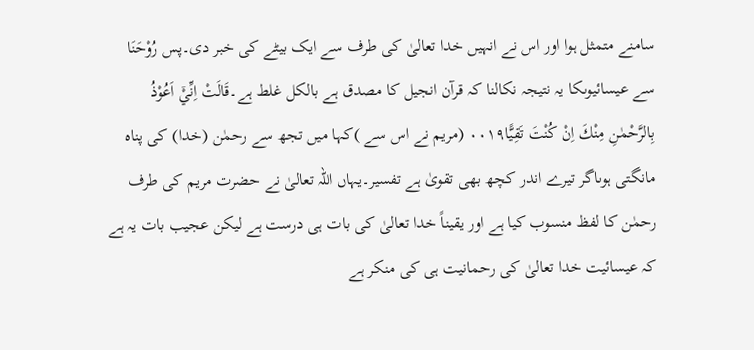سامنے متمثل ہوا اور اس نے انہیں خدا تعالیٰ کی طرف سے ایک بیٹے کی خبر دی۔پس رُوْحَنَا سے عیسائیوںکا یہ نتیجہ نکالنا کہ قرآن انجیل کا مصدق ہے بالکل غلط ہے۔قَالَتْ اِنِّيْۤ اَعُوْذُ بِالرَّحْمٰنِ مِنْكَ اِنْ كُنْتَ تَقِيًّا۰۰۱۹ (مریم نے اس سے )کہا میں تجھ سے رحمٰن (خدا) کی پناہ مانگتی ہوںاگر تیرے اندر کچھ بھی تقویٰ ہے تفسیر۔یہاں اللہ تعالیٰ نے حضرت مریم کی طرف رحمٰن کا لفظ منسوب کیا ہے اور یقیناً خدا تعالیٰ کی بات ہی درست ہے لیکن عجیب بات یہ ہے کہ عیسائیت خدا تعالیٰ کی رحمانیت ہی کی منکر ہے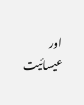اور عیسائیت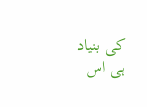کی بنیاد ہی اس